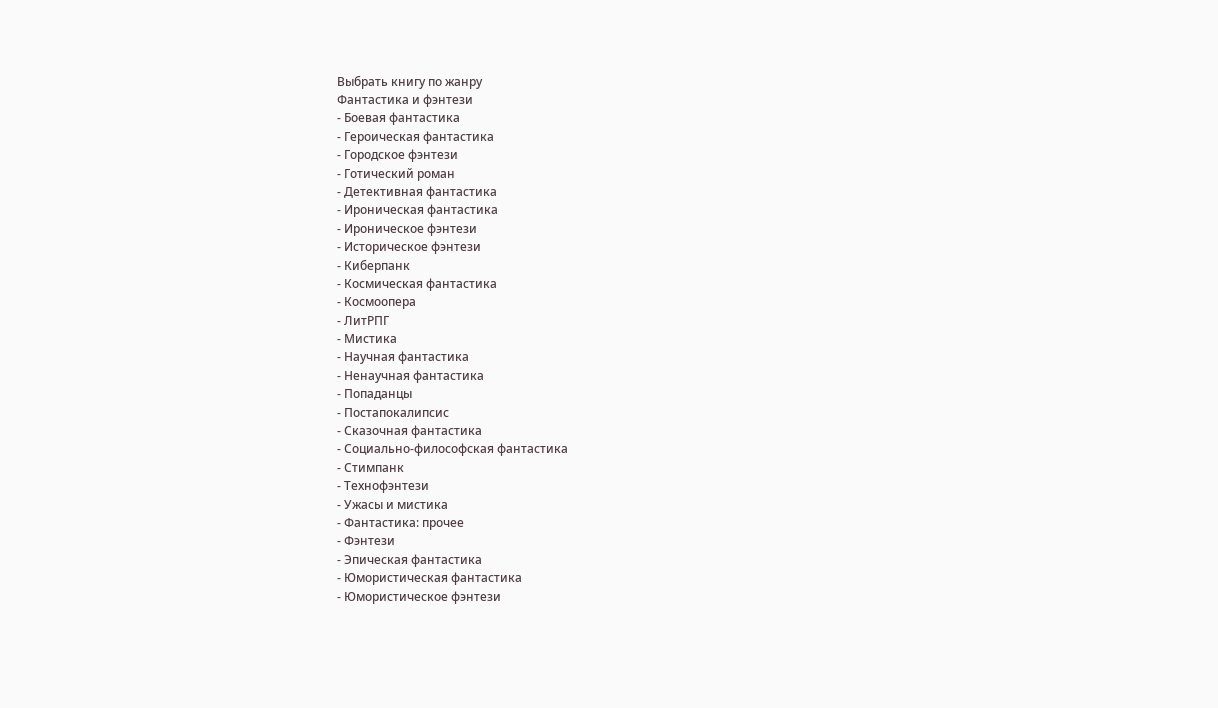Выбрать книгу по жанру
Фантастика и фэнтези
- Боевая фантастика
- Героическая фантастика
- Городское фэнтези
- Готический роман
- Детективная фантастика
- Ироническая фантастика
- Ироническое фэнтези
- Историческое фэнтези
- Киберпанк
- Космическая фантастика
- Космоопера
- ЛитРПГ
- Мистика
- Научная фантастика
- Ненаучная фантастика
- Попаданцы
- Постапокалипсис
- Сказочная фантастика
- Социально-философская фантастика
- Стимпанк
- Технофэнтези
- Ужасы и мистика
- Фантастика: прочее
- Фэнтези
- Эпическая фантастика
- Юмористическая фантастика
- Юмористическое фэнтези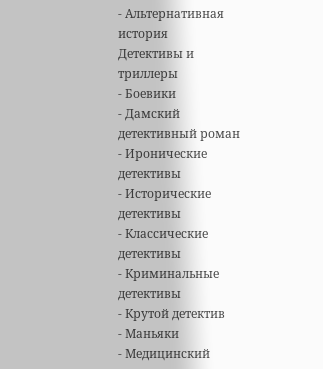- Альтернативная история
Детективы и триллеры
- Боевики
- Дамский детективный роман
- Иронические детективы
- Исторические детективы
- Классические детективы
- Криминальные детективы
- Крутой детектив
- Маньяки
- Медицинский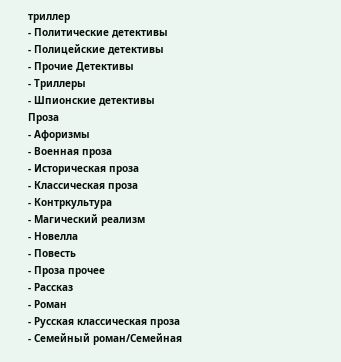триллер
- Политические детективы
- Полицейские детективы
- Прочие Детективы
- Триллеры
- Шпионские детективы
Проза
- Афоризмы
- Военная проза
- Историческая проза
- Классическая проза
- Контркультура
- Магический реализм
- Новелла
- Повесть
- Проза прочее
- Рассказ
- Роман
- Русская классическая проза
- Семейный роман/Семейная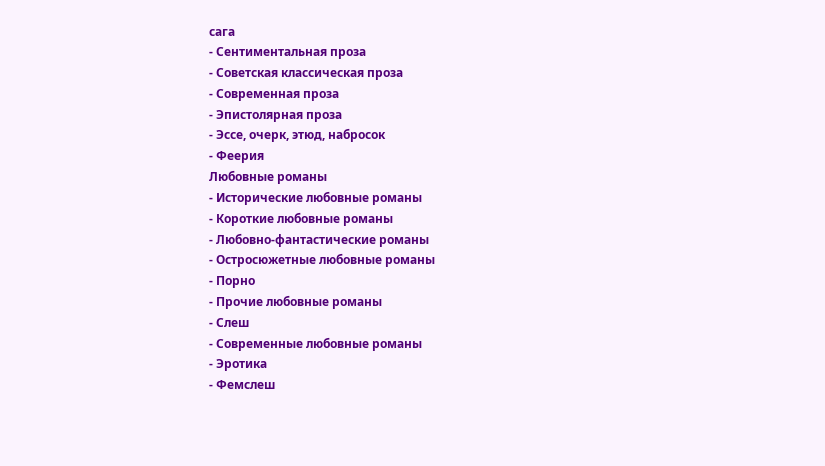сага
- Сентиментальная проза
- Советская классическая проза
- Современная проза
- Эпистолярная проза
- Эссе, очерк, этюд, набросок
- Феерия
Любовные романы
- Исторические любовные романы
- Короткие любовные романы
- Любовно-фантастические романы
- Остросюжетные любовные романы
- Порно
- Прочие любовные романы
- Слеш
- Современные любовные романы
- Эротика
- Фемслеш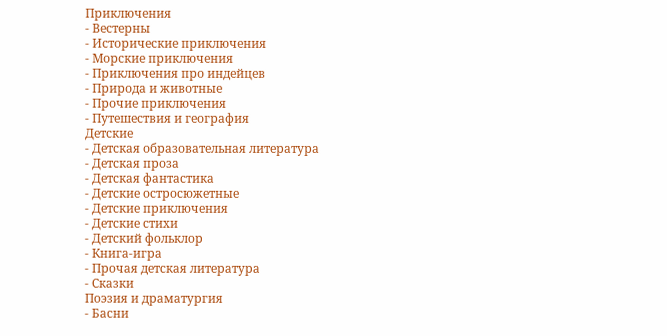Приключения
- Вестерны
- Исторические приключения
- Морские приключения
- Приключения про индейцев
- Природа и животные
- Прочие приключения
- Путешествия и география
Детские
- Детская образовательная литература
- Детская проза
- Детская фантастика
- Детские остросюжетные
- Детские приключения
- Детские стихи
- Детский фольклор
- Книга-игра
- Прочая детская литература
- Сказки
Поэзия и драматургия
- Басни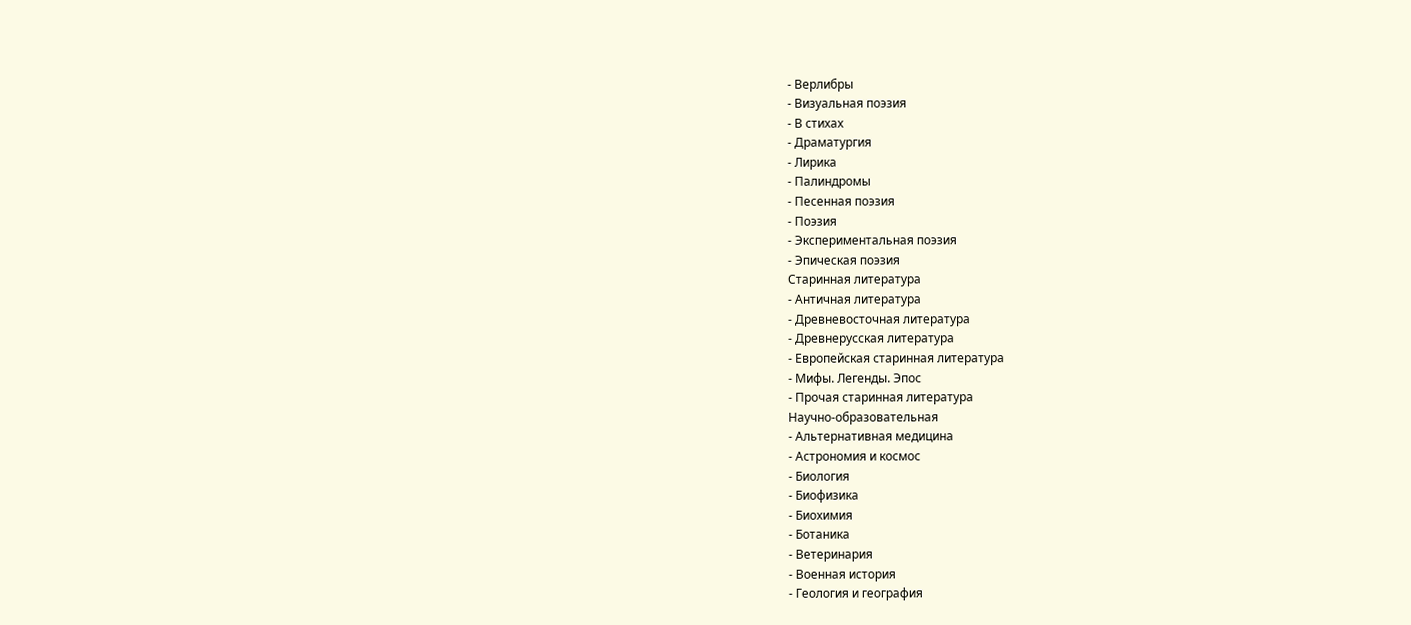- Верлибры
- Визуальная поэзия
- В стихах
- Драматургия
- Лирика
- Палиндромы
- Песенная поэзия
- Поэзия
- Экспериментальная поэзия
- Эпическая поэзия
Старинная литература
- Античная литература
- Древневосточная литература
- Древнерусская литература
- Европейская старинная литература
- Мифы. Легенды. Эпос
- Прочая старинная литература
Научно-образовательная
- Альтернативная медицина
- Астрономия и космос
- Биология
- Биофизика
- Биохимия
- Ботаника
- Ветеринария
- Военная история
- Геология и география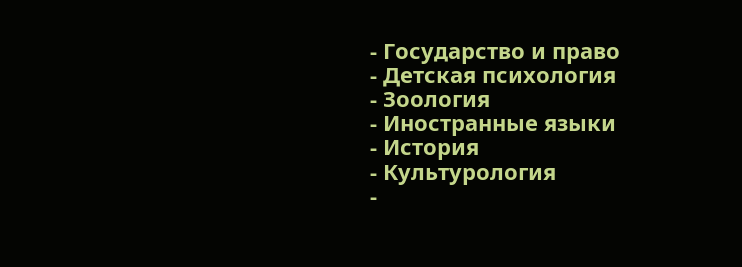- Государство и право
- Детская психология
- Зоология
- Иностранные языки
- История
- Культурология
-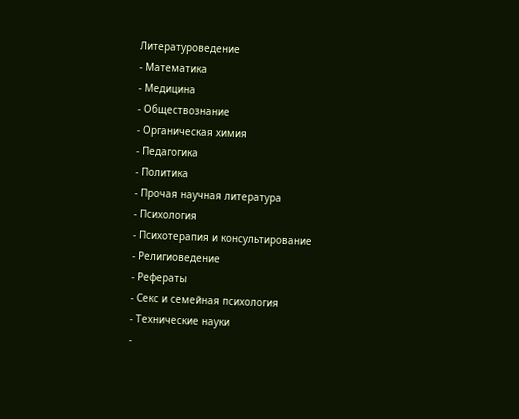Литературоведение
- Математика
- Медицина
- Обществознание
- Органическая химия
- Педагогика
- Политика
- Прочая научная литература
- Психология
- Психотерапия и консультирование
- Религиоведение
- Рефераты
- Секс и семейная психология
- Технические науки
-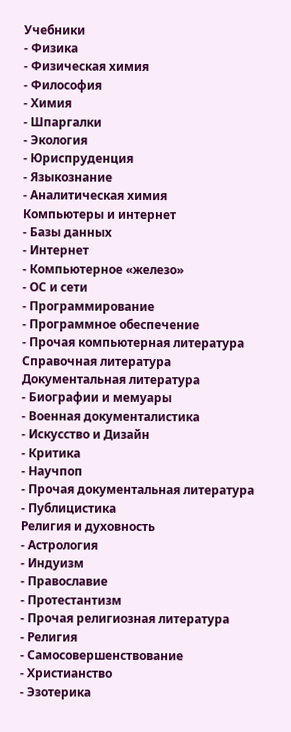Учебники
- Физика
- Физическая химия
- Философия
- Химия
- Шпаргалки
- Экология
- Юриспруденция
- Языкознание
- Аналитическая химия
Компьютеры и интернет
- Базы данных
- Интернет
- Компьютерное «железо»
- ОС и сети
- Программирование
- Программное обеспечение
- Прочая компьютерная литература
Справочная литература
Документальная литература
- Биографии и мемуары
- Военная документалистика
- Искусство и Дизайн
- Критика
- Научпоп
- Прочая документальная литература
- Публицистика
Религия и духовность
- Астрология
- Индуизм
- Православие
- Протестантизм
- Прочая религиозная литература
- Религия
- Самосовершенствование
- Христианство
- Эзотерика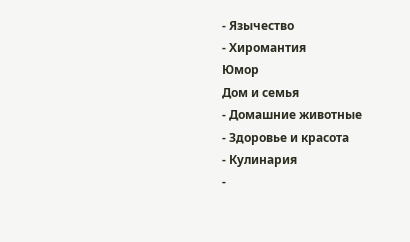- Язычество
- Хиромантия
Юмор
Дом и семья
- Домашние животные
- Здоровье и красота
- Кулинария
-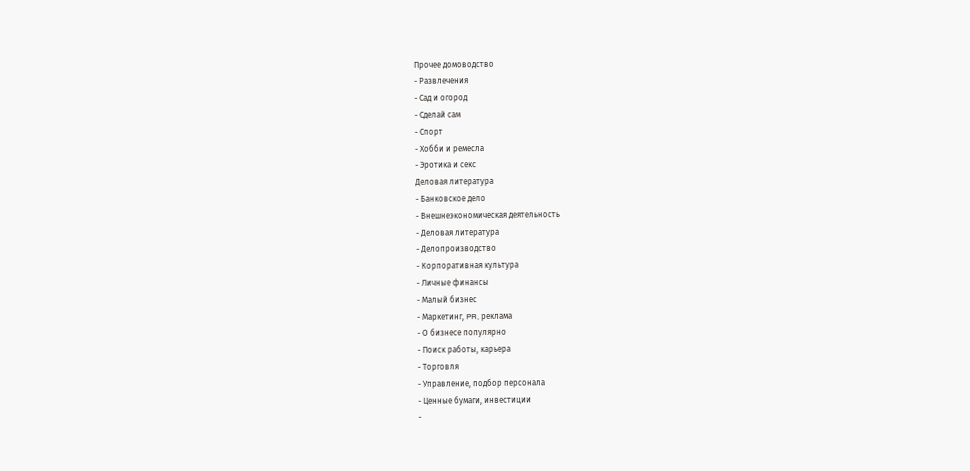Прочее домоводство
- Развлечения
- Сад и огород
- Сделай сам
- Спорт
- Хобби и ремесла
- Эротика и секс
Деловая литература
- Банковское дело
- Внешнеэкономическая деятельность
- Деловая литература
- Делопроизводство
- Корпоративная культура
- Личные финансы
- Малый бизнес
- Маркетинг, PR, реклама
- О бизнесе популярно
- Поиск работы, карьера
- Торговля
- Управление, подбор персонала
- Ценные бумаги, инвестиции
-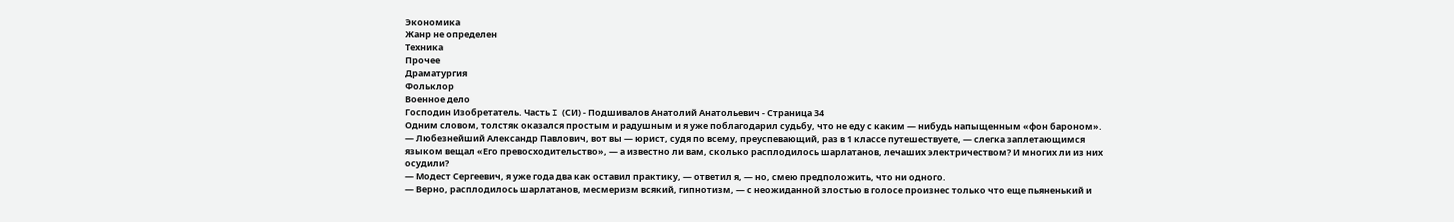Экономика
Жанр не определен
Техника
Прочее
Драматургия
Фольклор
Военное дело
Господин Изобретатель. Часть I (СИ) - Подшивалов Анатолий Анатольевич - Страница 34
Одним словом, толстяк оказался простым и радушным и я уже поблагодарил судьбу, что не еду с каким — нибудь напыщенным «фон бароном».
— Любезнейший Александр Павлович, вот вы — юрист, судя по всему, преуспевающий, раз в 1 классе путешествуете, — слегка заплетающимся языком вещал «Его превосходительство», — а известно ли вам, сколько расплодилось шарлатанов, лечаших электричеством? И многих ли из них осудили?
— Модест Сергеевич, я уже года два как оставил практику, — ответил я, — но, смею предположить, что ни одного.
— Верно, расплодилось шарлатанов, месмеризм всякий, гипнотизм, — с неожиданной злостью в голосе произнес только что еще пьяненький и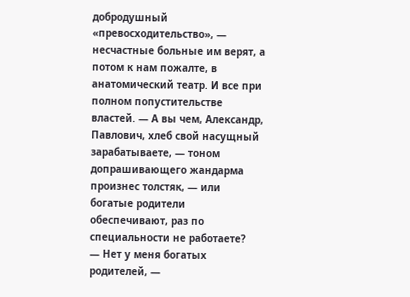добродушный «превосходительство», — несчастные больные им верят, а потом к нам пожалте, в анатомический театр. И все при полном попустительстве властей. — А вы чем, Александр, Павлович, хлеб свой насущный зарабатываете, — тоном допрашивающего жандарма произнес толстяк, — или богатые родители обеспечивают, раз по специальности не работаете?
— Нет у меня богатых родителей, —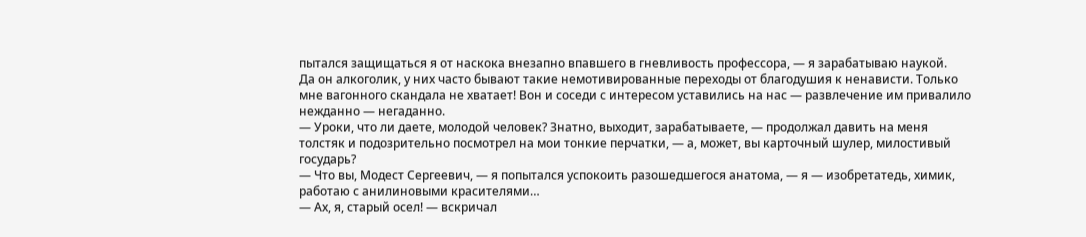пытался защищаться я от наскока внезапно впавшего в гневливость профессора, — я зарабатываю наукой.
Да он алкоголик, у них часто бывают такие немотивированные переходы от благодушия к ненависти. Только мне вагонного скандала не хватает! Вон и соседи с интересом уставились на нас — развлечение им привалило нежданно — негаданно.
— Уроки, что ли даете, молодой человек? Знатно, выходит, зарабатываете, — продолжал давить на меня толстяк и подозрительно посмотрел на мои тонкие перчатки, — а, может, вы карточный шулер, милостивый государь?
— Что вы, Модест Сергеевич, — я попытался успокоить разошедшегося анатома, — я — изобретатедь, химик, работаю с анилиновыми красителями…
— Ах, я, старый осел! — вскричал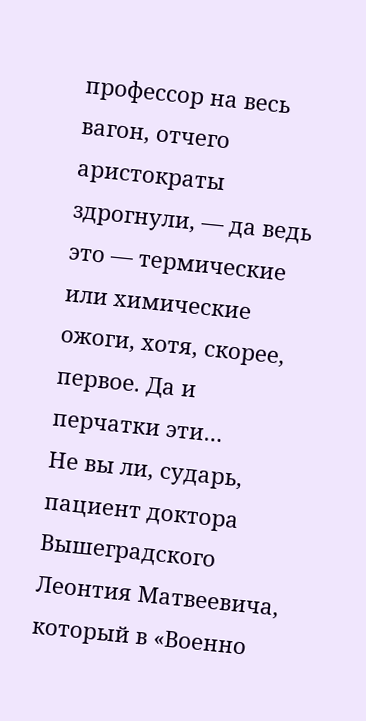профессор на весь вагон, отчего аристократы здрогнули, — да ведь это — термические или химические ожоги, хотя, скорее, первое. Да и перчатки эти…
Не вы ли, сударь, пациент доктора Вышеградского Леонтия Матвеевича, который в «Военно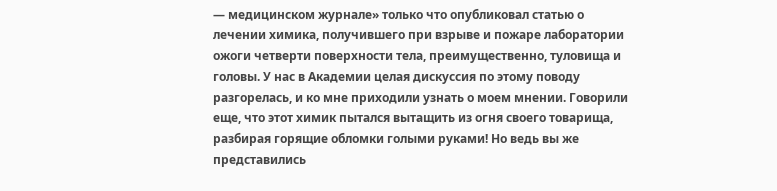— медицинском журнале» только что опубликовал статью о лечении химика, получившего при взрыве и пожаре лаборатории ожоги четверти поверхности тела, преимущественно, туловища и головы. У нас в Академии целая дискуссия по этому поводу разгорелась, и ко мне приходили узнать о моем мнении. Говорили еще, что этот химик пытался вытащить из огня своего товарища, разбирая горящие обломки голыми руками! Но ведь вы же представились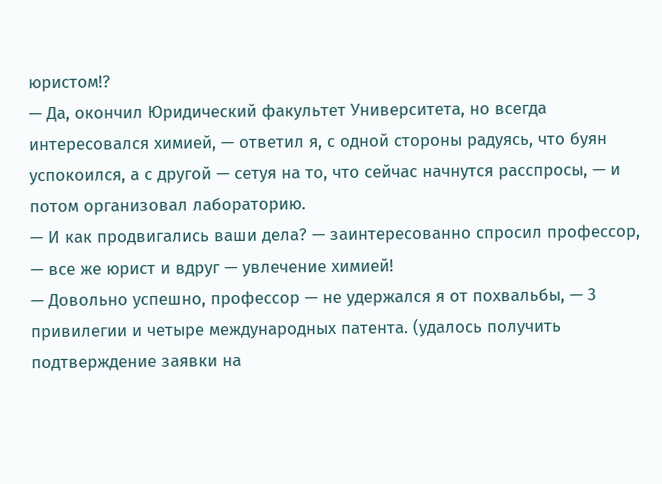юристом!?
— Да, окончил Юридический факультет Университета, но всегда интересовался химией, — ответил я, с одной стороны радуясь, что буян успокоился, а с другой — сетуя на то, что сейчас начнутся расспросы, — и потом организовал лабораторию.
— И как продвигались ваши дела? — заинтересованно спросил профессор, — все же юрист и вдруг — увлечение химией!
— Довольно успешно, профессор — не удержался я от похвальбы, — 3 привилегии и четыре международных патента. (удалось получить подтверждение заявки на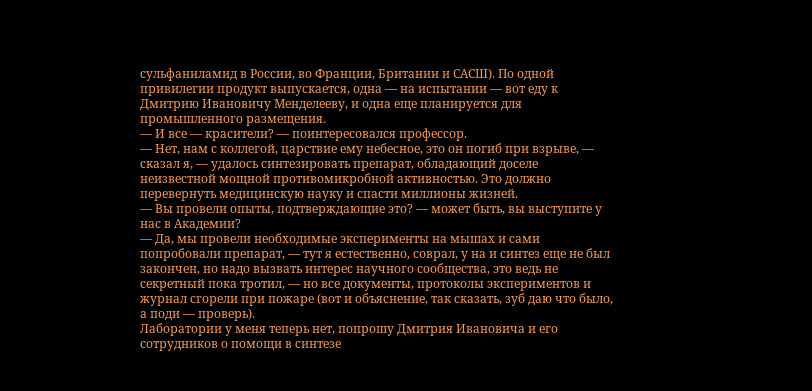сульфаниламид в России, во Франции, Британии и САСШ). По одной привилегии продукт выпускается, одна — на испытании — вот еду к Дмитрию Ивановичу Менделееву, и одна еще планируется для промышленного размещения.
— И все — красители? — поинтересовался профессор.
— Нет, нам с коллегой, царствие ему небесное, это он погиб при взрыве, — сказал я, — удалось синтезировать препарат, обладающий доселе неизвестной мощной противомикробной активностью. Это должно перевернуть медицинскую науку и спасти миллионы жизней.
— Вы провели опыты, подтверждающие это? — может быть, вы выступите у нас в Академии?
— Да, мы провели необходимые эксперименты на мышах и сами попробовали препарат, — тут я естественно, соврал, у на и синтез еще не был закончен, но надо вызвать интерес научного сообщества, это ведь не секретный пока тротил, — но все документы, протоколы экспериментов и журнал сгорели при пожаре (вот и объяснение, так сказать, зуб даю что было, а поди — проверь).
Лаборатории у меня теперь нет, попрошу Дмитрия Ивановича и его сотрудников о помощи в синтезе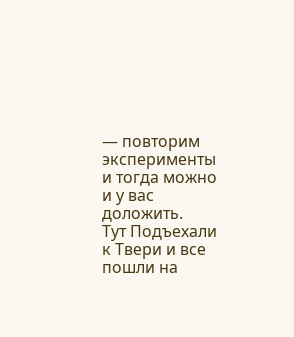— повторим эксперименты и тогда можно и у вас доложить.
Тут Подъехали к Твери и все пошли на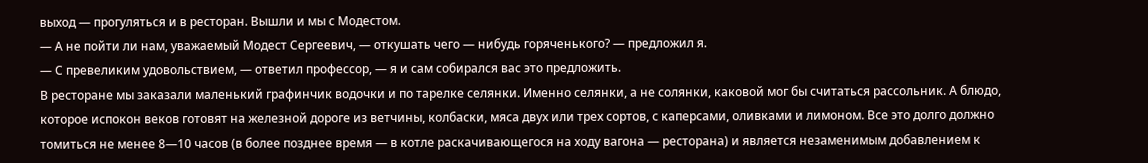выход — прогуляться и в ресторан. Вышли и мы с Модестом.
— А не пойти ли нам, уважаемый Модест Сергеевич, — откушать чего — нибудь горяченького? — предложил я.
— С превеликим удовольствием, — ответил профессор, — я и сам собирался вас это предложить.
В ресторане мы заказали маленький графинчик водочки и по тарелке селянки. Именно селянки, а не солянки, каковой мог бы считаться рассольник. А блюдо, которое испокон веков готовят на железной дороге из ветчины, колбаски, мяса двух или трех сортов, с каперсами, оливками и лимоном. Все это долго должно томиться не менее 8—10 часов (в более позднее время — в котле раскачивающегося на ходу вагона — ресторана) и является незаменимым добавлением к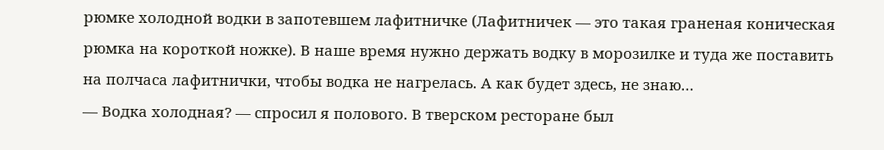рюмке холодной водки в запотевшем лафитничке (Лафитничек — это такая граненая коническая рюмка на короткой ножке). В наше время нужно держать водку в морозилке и туда же поставить на полчаса лафитнички, чтобы водка не нагрелась. А как будет здесь, не знаю…
— Водка холодная? — спросил я полового. В тверском ресторане был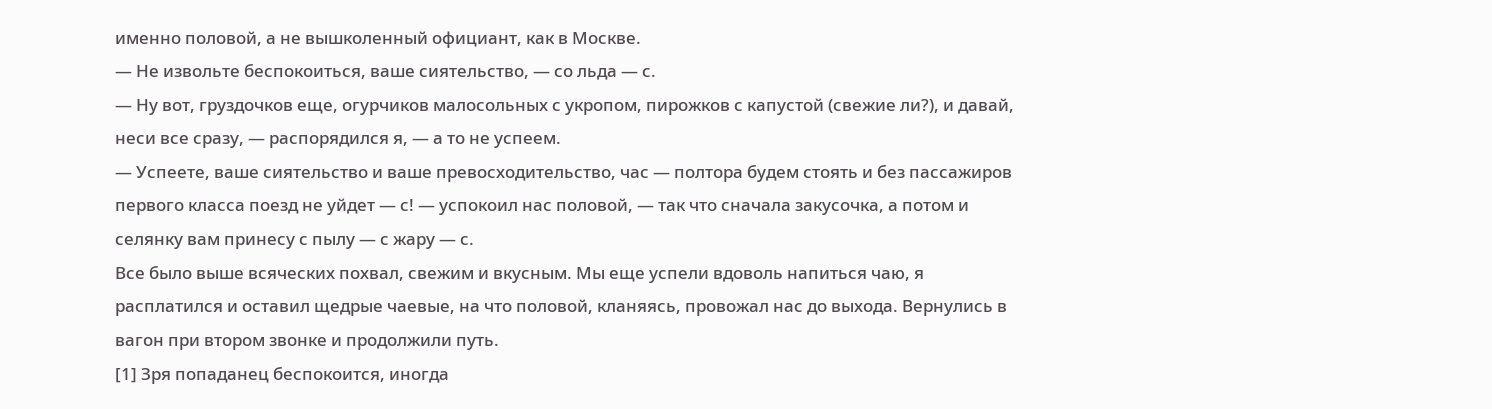именно половой, а не вышколенный официант, как в Москве.
— Не извольте беспокоиться, ваше сиятельство, — со льда — с.
— Ну вот, груздочков еще, огурчиков малосольных с укропом, пирожков с капустой (свежие ли?), и давай, неси все сразу, — распорядился я, — а то не успеем.
— Успеете, ваше сиятельство и ваше превосходительство, час — полтора будем стоять и без пассажиров первого класса поезд не уйдет — с! — успокоил нас половой, — так что сначала закусочка, а потом и селянку вам принесу с пылу — с жару — с.
Все было выше всяческих похвал, свежим и вкусным. Мы еще успели вдоволь напиться чаю, я расплатился и оставил щедрые чаевые, на что половой, кланяясь, провожал нас до выхода. Вернулись в вагон при втором звонке и продолжили путь.
[1] Зря попаданец беспокоится, иногда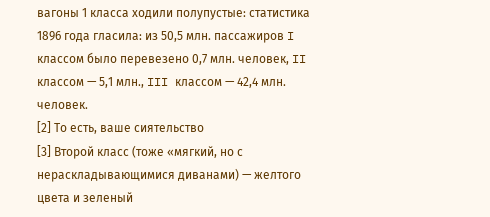вагоны 1 класса ходили полупустые: статистика 1896 года гласила: из 50,5 млн. пассажиров I классом было перевезено 0,7 млн. человек, II классом — 5,1 млн., III классом — 42,4 млн. человек.
[2] То есть, ваше сиятельство
[3] Второй класс (тоже «мягкий, но с нераскладывающимися диванами) — желтого цвета и зеленый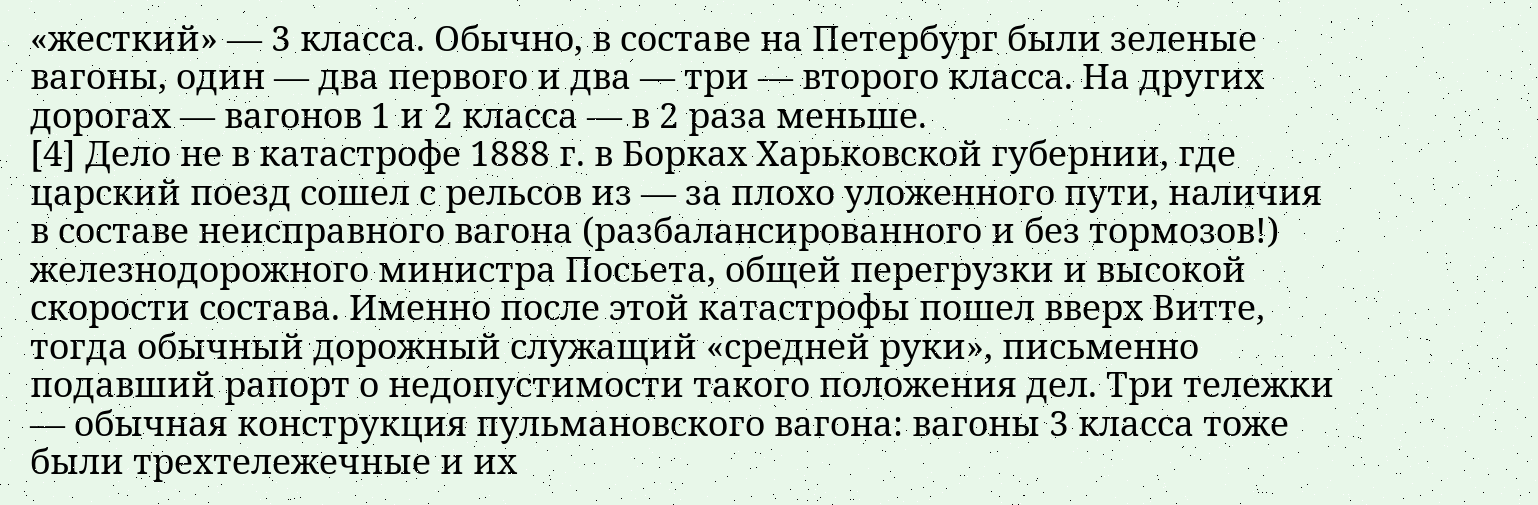«жесткий» — 3 класса. Обычно, в составе на Петербург были зеленые вагоны, один — два первого и два — три — второго класса. На других дорогах — вагонов 1 и 2 класса — в 2 раза меньше.
[4] Дело не в катастрофе 1888 г. в Борках Харьковской губернии, где царский поезд сошел с рельсов из — за плохо уложенного пути, наличия в составе неисправного вагона (разбалансированного и без тормозов!) железнодорожного министра Посьета, общей перегрузки и высокой скорости состава. Именно после этой катастрофы пошел вверх Витте, тогда обычный дорожный служащий «средней руки», письменно подавший рапорт о недопустимости такого положения дел. Три тележки — обычная конструкция пульмановского вагона: вагоны 3 класса тоже были трехтележечные и их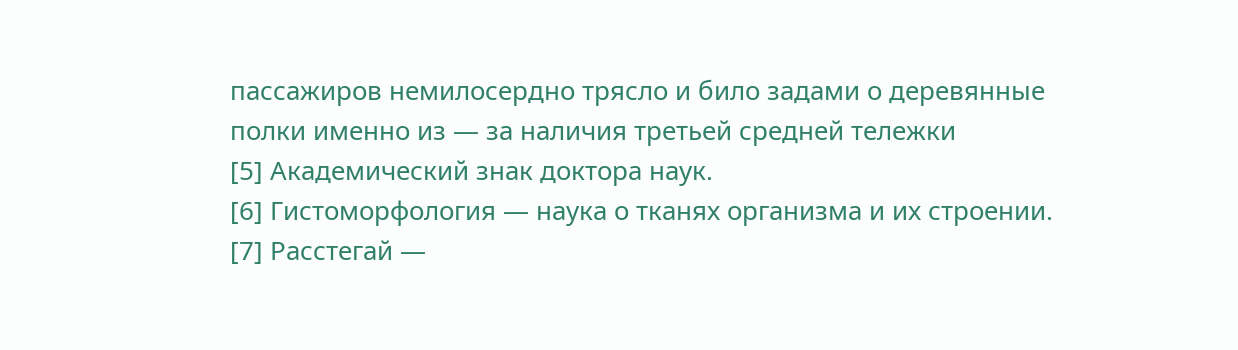пассажиров немилосердно трясло и било задами о деревянные полки именно из — за наличия третьей средней тележки
[5] Академический знак доктора наук.
[6] Гистоморфология — наука о тканях организма и их строении.
[7] Расстегай —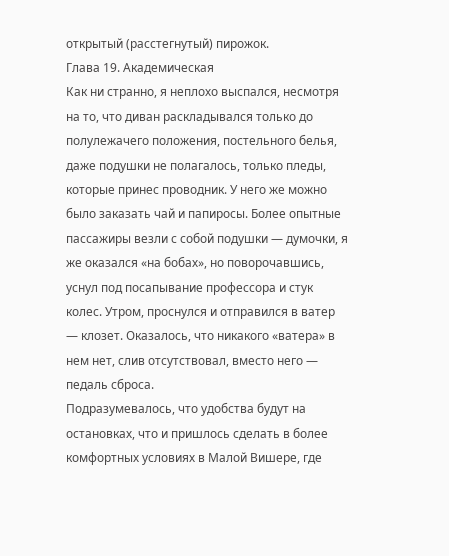открытый (расстегнутый) пирожок.
Глава 19. Академическая
Как ни странно, я неплохо выспался, несмотря на то, что диван раскладывался только до полулежачего положения, постельного белья, даже подушки не полагалось, только пледы, которые принес проводник. У него же можно было заказать чай и папиросы. Более опытные пассажиры везли с собой подушки — думочки, я же оказался «на бобах», но поворочавшись, уснул под посапывание профессора и стук колес. Утром, проснулся и отправился в ватер — клозет. Оказалось, что никакого «ватера» в нем нет, слив отсутствовал, вместо него — педаль сброса.
Подразумевалось, что удобства будут на остановках, что и пришлось сделать в более комфортных условиях в Малой Вишере, где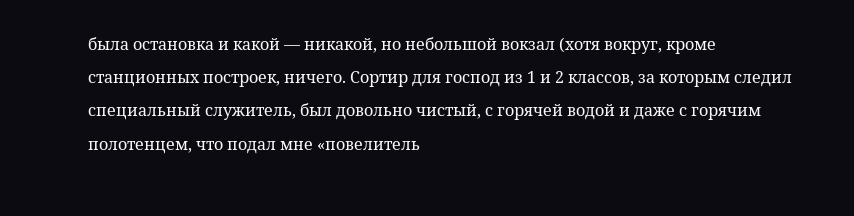была остановка и какой — никакой, но небольшой вокзал (хотя вокруг, кроме станционных построек, ничего. Сортир для господ из 1 и 2 классов, за которым следил специальный служитель, был довольно чистый, с горячей водой и даже с горячим полотенцем, что подал мне «повелитель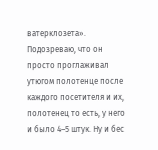ватерклозета». Подозреваю, что он просто проглаживал утюгом полотенце после каждого посетителя и их, полотенец то есть, у него и было 4–5 штук. Ну и бес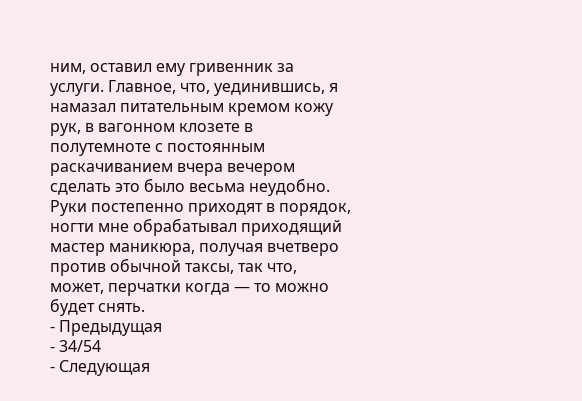ним, оставил ему гривенник за услуги. Главное, что, уединившись, я намазал питательным кремом кожу рук, в вагонном клозете в полутемноте с постоянным раскачиванием вчера вечером сделать это было весьма неудобно. Руки постепенно приходят в порядок, ногти мне обрабатывал приходящий мастер маникюра, получая вчетверо против обычной таксы, так что, может, перчатки когда — то можно будет снять.
- Предыдущая
- 34/54
- Следующая